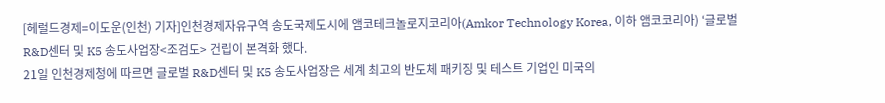[헤럴드경제=이도운(인천) 기자]인천경제자유구역 송도국제도시에 앰코테크놀로지코리아(Amkor Technology Korea, 이하 앰코코리아) ‘글로벌 R&D센터 및 K5 송도사업장<조검도> 건립이 본격화 했다.
21일 인천경제청에 따르면 글로벌 R&D센터 및 K5 송도사업장은 세계 최고의 반도체 패키징 및 테스트 기업인 미국의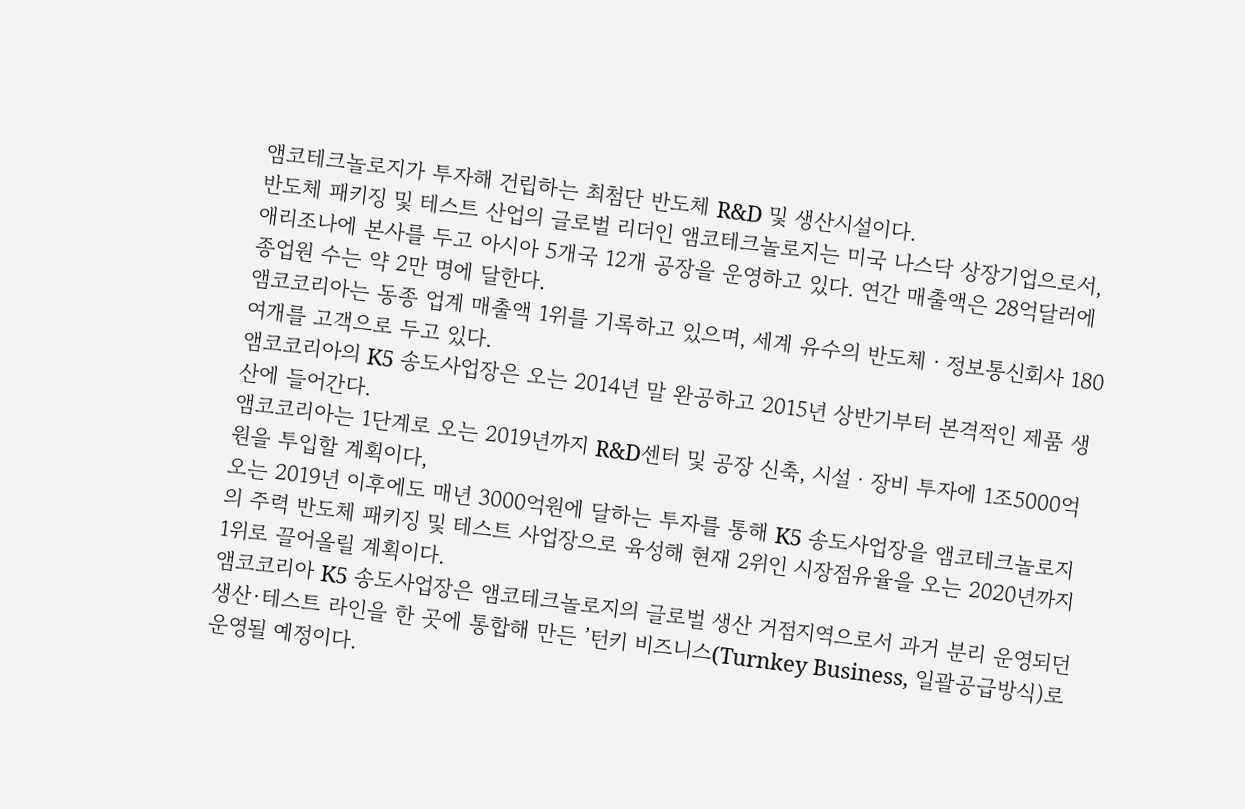앰코테크놀로지가 투자해 건립하는 최첨단 반도체 R&D 및 생산시설이다.
반도체 패키징 및 테스트 산업의 글로벌 리더인 앰코테크놀로지는 미국 나스닥 상장기업으로서, 애리조나에 본사를 두고 아시아 5개국 12개 공장을 운영하고 있다. 연간 매출액은 28억달러에 종업원 수는 약 2만 명에 달한다.
앰코코리아는 동종 업계 매출액 1위를 기록하고 있으며, 세계 유수의 반도체ㆍ정보통신회사 180여개를 고객으로 두고 있다.
앰코코리아의 K5 송도사업장은 오는 2014년 말 완공하고 2015년 상반기부터 본격적인 제품 생산에 들어간다.
앰코코리아는 1단계로 오는 2019년까지 R&D센터 및 공장 신축, 시설ㆍ장비 투자에 1조5000억원을 투입할 계획이다,
오는 2019년 이후에도 매년 3000억원에 달하는 투자를 통해 K5 송도사업장을 앰코테크놀로지의 주력 반도체 패키징 및 테스트 사업장으로 육성해 현재 2위인 시장점유율을 오는 2020년까지 1위로 끌어올릴 계획이다.
앰코코리아 K5 송도사업장은 앰코테크놀로지의 글로벌 생산 거점지역으로서 과거 분리 운영되던 생산·테스트 라인을 한 곳에 통합해 만든 ’턴키 비즈니스(Turnkey Business, 일괄공급방식)로 운영될 예정이다.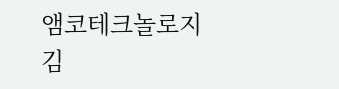앰코테크놀로지 김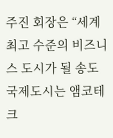주진 회장은 “세계 최고 수준의 비즈니스 도시가 될 송도국제도시는 앰코테크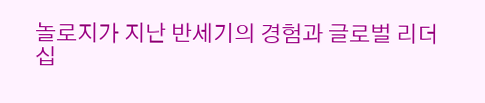놀로지가 지난 반세기의 경험과 글로벌 리더십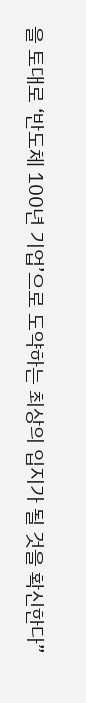을 토대로 ‘반도체 100년 기업’으로 도약하는 최상의 입지가 될 것을 확신한다”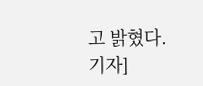고 밝혔다.
기자]